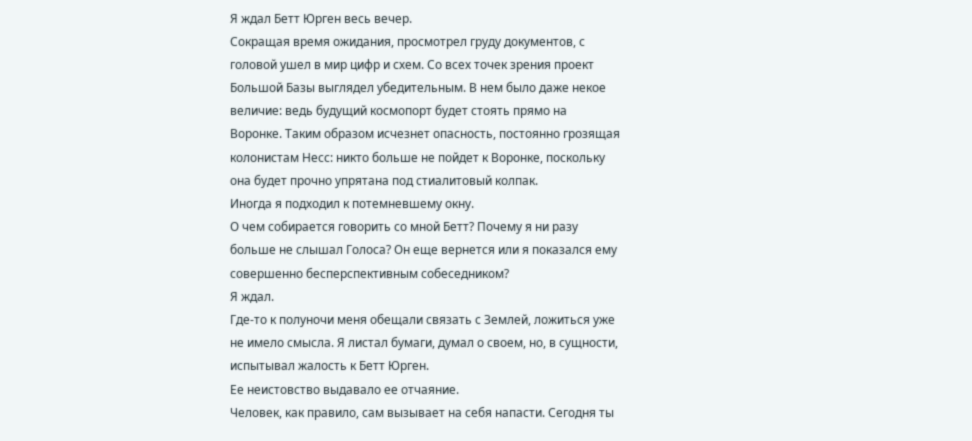Я ждал Бетт Юрген весь вечер.
Сокращая время ожидания, просмотрел груду документов, с головой ушел в мир цифр и схем. Со всех точек зрения проект Большой Базы выглядел убедительным. В нем было даже некое величие: ведь будущий космопорт будет стоять прямо на Воронке. Таким образом исчезнет опасность, постоянно грозящая колонистам Несс: никто больше не пойдет к Воронке, поскольку она будет прочно упрятана под стиалитовый колпак.
Иногда я подходил к потемневшему окну.
О чем собирается говорить со мной Бетт? Почему я ни разу больше не слышал Голоса? Он еще вернется или я показался ему совершенно бесперспективным собеседником?
Я ждал.
Где-то к полуночи меня обещали связать с Землей, ложиться уже не имело смысла. Я листал бумаги, думал о своем, но, в сущности, испытывал жалость к Бетт Юрген.
Ее неистовство выдавало ее отчаяние.
Человек, как правило, сам вызывает на себя напасти. Сегодня ты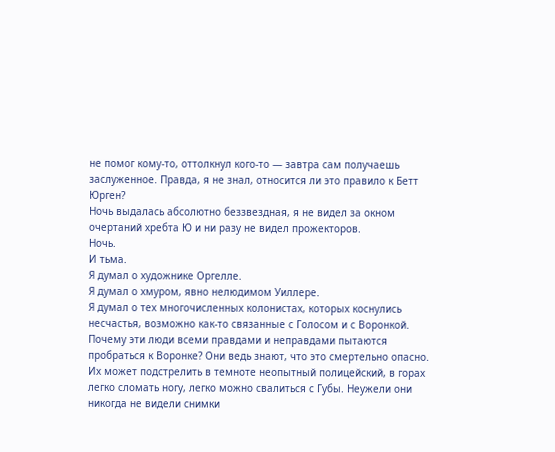не помог кому-то, оттолкнул кого-то — завтра сам получаешь заслуженное. Правда, я не знал, относится ли это правило к Бетт Юрген?
Ночь выдалась абсолютно беззвездная, я не видел за окном очертаний хребта Ю и ни разу не видел прожекторов.
Ночь.
И тьма.
Я думал о художнике Оргелле.
Я думал о хмуром, явно нелюдимом Уиллере.
Я думал о тех многочисленных колонистах, которых коснулись несчастья, возможно как-то связанные с Голосом и с Воронкой. Почему эти люди всеми правдами и неправдами пытаются пробраться к Воронке? Они ведь знают, что это смертельно опасно. Их может подстрелить в темноте неопытный полицейский, в горах легко сломать ногу, легко можно свалиться с Губы. Неужели они никогда не видели снимки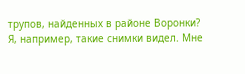трупов, найденных в районе Воронки?
Я, например, такие снимки видел. Мне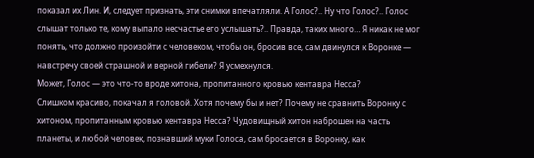показал их Лин. И, следует признать, эти снимки впечатляли. А Голос?.. Ну что Голос?.. Голос слышат только те, кому выпало несчастье его услышать?.. Правда, таких много… Я никак не мог понять, что должно произойти с человеком, чтобы он, бросив все, сам двинулся к Воронке — навстречу своей страшной и верной гибели? Я усмехнулся.
Может, Голос — это что-то вроде хитона, пропитанного кровью кентавра Несса?
Слишком красиво, покачал я головой. Хотя почему бы и нет? Почему не сравнить Воронку с хитоном, пропитанным кровью кентавра Несса? Чудовищный хитон наброшен на часть планеты, и любой человек, познавший муки Голоса, сам бросается в Воронку, как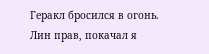Геракл бросился в огонь.
Лин прав, покачал я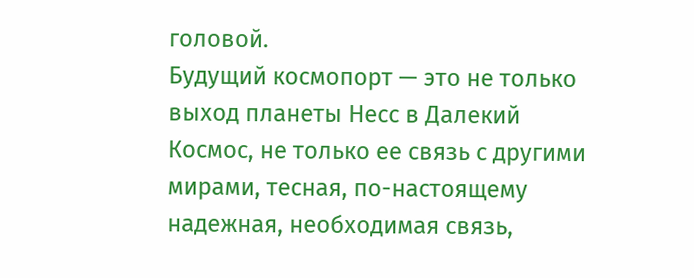головой.
Будущий космопорт — это не только выход планеты Несс в Далекий Космос, не только ее связь с другими мирами, тесная, по-настоящему надежная, необходимая связь,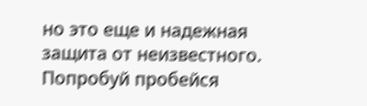но это еще и надежная защита от неизвестного. Попробуй пробейся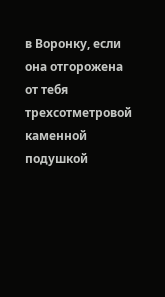в Воронку, если она отгорожена от тебя трехсотметровой каменной подушкой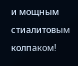и мощным стиалитовым колпаком!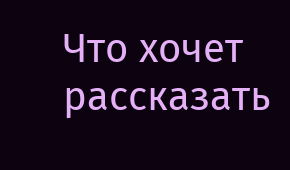Что хочет рассказать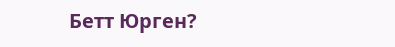Бетт Юрген?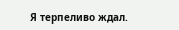Я терпеливо ждал.